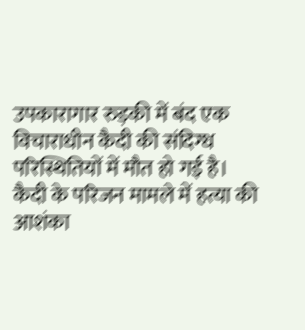उपकारागार रुड़की में बंद एक विचाराधीन कैदी की संदिग्ध परिस्थितियों में मौत हो गई है। कैदी के परिजन मामले में हत्या की आशंका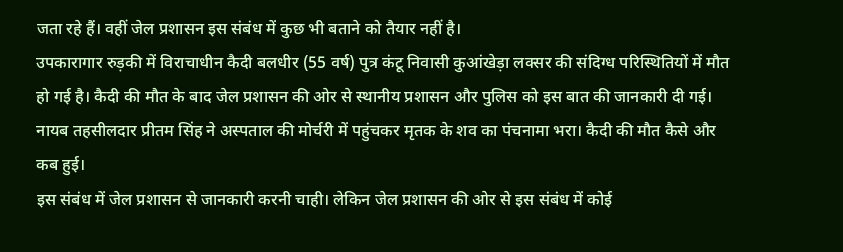जता रहे हैं। वहीं जेल प्रशासन इस संबंध में कुछ भी बताने को तैयार नहीं है।
उपकारागार रुड़की में विराचाधीन कैदी बलधीर (55 वर्ष) पुत्र कंटू निवासी कुआंखेड़ा लक्सर की संदिग्ध परिस्थितियों में मौत हो गई है। कैदी की मौत के बाद जेल प्रशासन की ओर से स्थानीय प्रशासन और पुलिस को इस बात की जानकारी दी गई। नायब तहसीलदार प्रीतम सिंह ने अस्पताल की मोर्चरी में पहुंचकर मृतक के शव का पंचनामा भरा। कैदी की मौत कैसे और कब हुई।
इस संबंध में जेल प्रशासन से जानकारी करनी चाही। लेकिन जेल प्रशासन की ओर से इस संबंध में कोई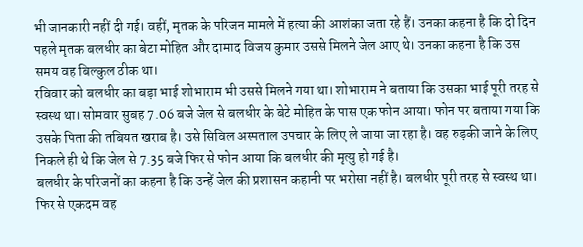भी जानकारी नहीं दी गई। वहीं, मृतक के परिजन मामले में हत्या की आशंका जता रहे हैं। उनका कहना है कि दो दिन पहले मृतक बलधीर का बेटा मोहित और दामाद विजय कुमार उससे मिलने जेल आए थे। उनका कहना है कि उस समय वह बिल्कुल ठीक था।
रविवार को बलधीर का बड़ा भाई शोभाराम भी उससे मिलने गया था। शोभाराम ने बताया कि उसका भाई पूरी तरह से स्वस्थ था। सोमवार सुबह 7.06 बजे जेल से बलधीर के बेटे मोहित के पास एक फोन आया। फोन पर बताया गया कि उसके पिता की तबियत खराब है। उसे सिविल अस्पताल उपचार के लिए ले जाया जा रहा है। वह रुड़की जाने के लिए निकले ही थे कि जेल से 7.35 बजे फिर से फोन आया कि बलधीर की मृत्यु हो गई है।
बलधीर के परिजनों का कहना है कि उन्हें जेल की प्रशासन कहानी पर भरोसा नहीं है। बलधीर पूरी तरह से स्वस्थ था। फिर से एकदम वह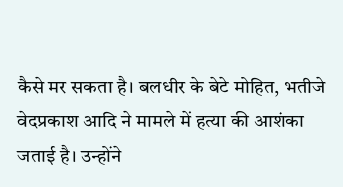कैसे मर सकता है। बलधीर के बेटे मोहित, भतीजे वेदप्रकाश आदि ने मामले में हत्या की आशंका जताई है। उन्होंने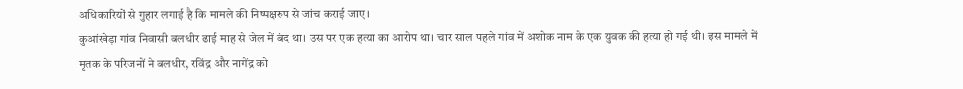अधिकारियों से गुहार लगाई है कि मामले की निष्पक्षरुप से जांच कराई जाए।
कुआंखेड़ा गांव निवासी बलधीर ढाई माह से जेल में बंद था। उस पर एक हत्या का आरोप था। चार साल पहले गांव में अशोक नाम के एक युवक की हत्या हो गई थी। इस मामले में मृतक के परिजनों ने बलधीर, रविंद्र और नागेंद्र को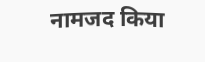नामजद किया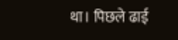था। पिछले ढाई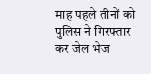माह पहले तीनों को पुलिस ने गिरफ्तार कर जेल भेज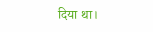दिया था।